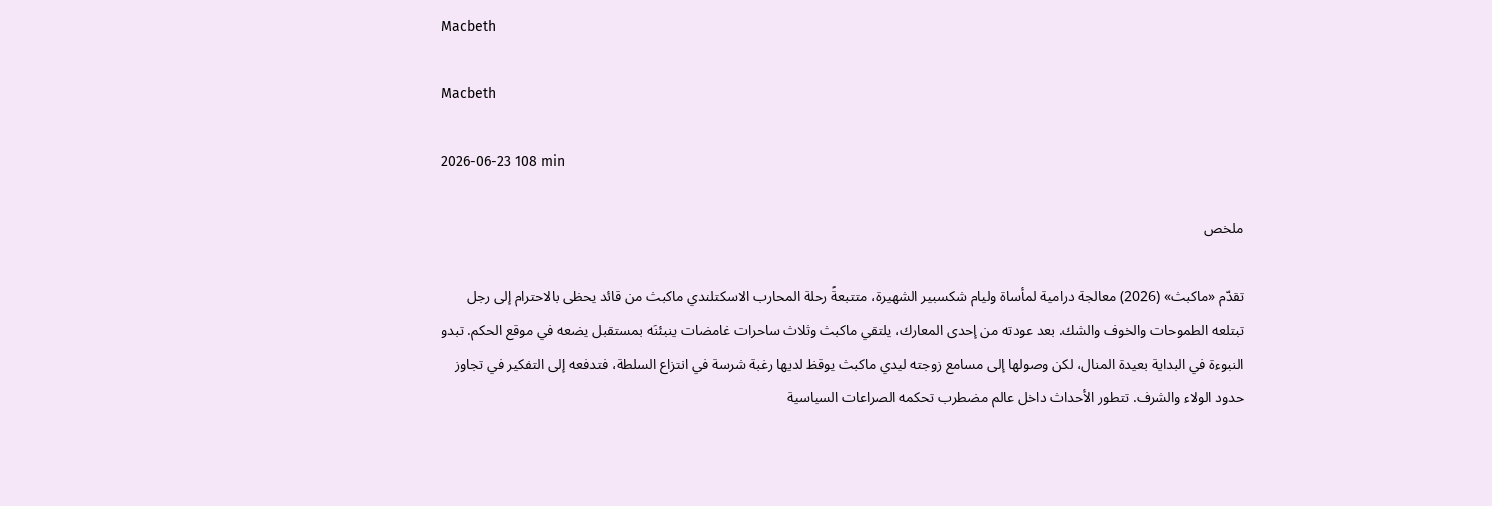Macbeth

Macbeth

2026-06-23 108 min

ملخص

تقدّم «ماكبث» (2026) معالجة درامية لمأساة وليام شكسبير الشهيرة، متتبعةً رحلة المحارب الاسكتلندي ماكبث من قائد يحظى بالاحترام إلى رجل تبتلعه الطموحات والخوف والشك. بعد عودته من إحدى المعارك، يلتقي ماكبث وثلاث ساحرات غامضات ينبئنَه بمستقبل يضعه في موقع الحكم. تبدو النبوءة في البداية بعيدة المنال، لكن وصولها إلى مسامع زوجته ليدي ماكبث يوقظ لديها رغبة شرسة في انتزاع السلطة، فتدفعه إلى التفكير في تجاوز حدود الولاء والشرف. تتطور الأحداث داخل عالم مضطرب تحكمه الصراعات السياسية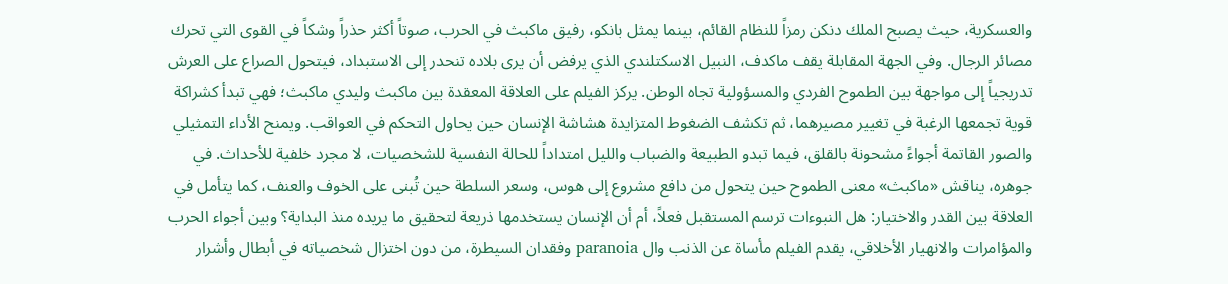والعسكرية، حيث يصبح الملك دنكن رمزاً للنظام القائم، بينما يمثل بانكو، رفيق ماكبث في الحرب، صوتاً أكثر حذراً وشكاً في القوى التي تحرك مصائر الرجال. وفي الجهة المقابلة يقف ماكدف، النبيل الاسكتلندي الذي يرفض أن يرى بلاده تنحدر إلى الاستبداد، فيتحول الصراع على العرش تدريجياً إلى مواجهة بين الطموح الفردي والمسؤولية تجاه الوطن. يركز الفيلم على العلاقة المعقدة بين ماكبث وليدي ماكبث؛ فهي تبدأ كشراكة قوية تجمعها الرغبة في تغيير مصيرهما، ثم تكشف الضغوط المتزايدة هشاشة الإنسان حين يحاول التحكم في العواقب. ويمنح الأداء التمثيلي والصور القاتمة أجواءً مشحونة بالقلق، فيما تبدو الطبيعة والضباب والليل امتداداً للحالة النفسية للشخصيات، لا مجرد خلفية للأحداث. في جوهره، يناقش «ماكبث» معنى الطموح حين يتحول من دافع مشروع إلى هوس، وسعر السلطة حين تُبنى على الخوف والعنف، كما يتأمل في العلاقة بين القدر والاختيار: هل النبوءات ترسم المستقبل فعلاً، أم أن الإنسان يستخدمها ذريعة لتحقيق ما يريده منذ البداية؟ وبين أجواء الحرب والمؤامرات والانهيار الأخلاقي، يقدم الفيلم مأساة عن الذنب وال paranoia وفقدان السيطرة، من دون اختزال شخصياته في أبطال وأشرار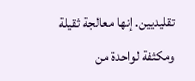تقليديين. إنها معالجة ثقيلة ومكثفة لواحدة من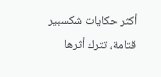أكثر حكايات شكسبير قتامة، تترك أثرها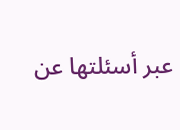عبر أسئلتها عن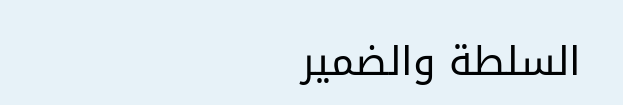السلطة والضمير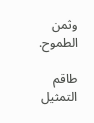وثمن الطموح.

طاقم التمثيل